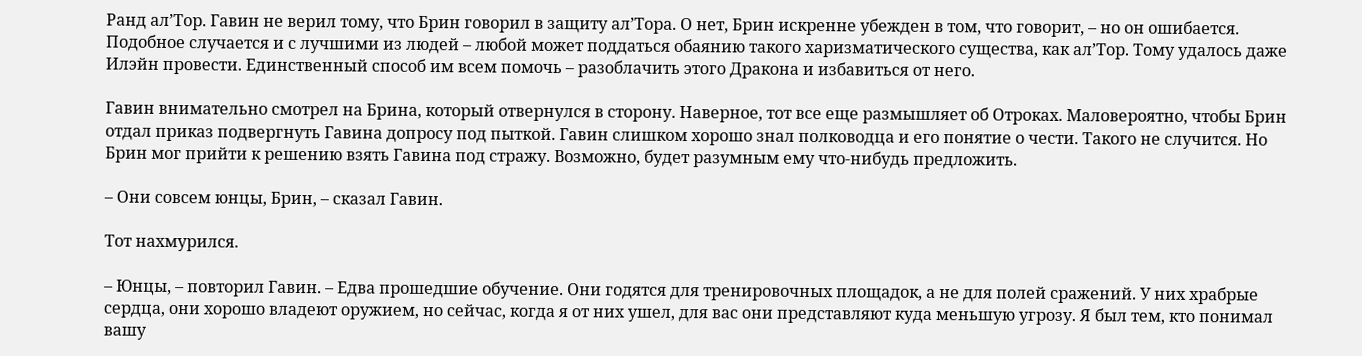Ранд ал’Тор. Гавин не верил тому, что Брин говорил в защиту ал’Тора. О нет, Брин искренне убежден в том, что говорит, – но он ошибается. Подобное случается и с лучшими из людей – любой может поддаться обаянию такого харизматического существа, как ал’Тор. Тому удалось даже Илэйн провести. Единственный способ им всем помочь – разоблачить этого Дракона и избавиться от него.

Гавин внимательно смотрел на Брина, который отвернулся в сторону. Наверное, тот все еще размышляет об Отроках. Маловероятно, чтобы Брин отдал приказ подвергнуть Гавина допросу под пыткой. Гавин слишком хорошо знал полководца и его понятие о чести. Такого не случится. Но Брин мог прийти к решению взять Гавина под стражу. Возможно, будет разумным ему что-нибудь предложить.

– Они совсем юнцы, Брин, – сказал Гавин.

Тот нахмурился.

– Юнцы, – повторил Гавин. – Едва прошедшие обучение. Они годятся для тренировочных площадок, а не для полей сражений. У них храбрые сердца, они хорошо владеют оружием, но сейчас, когда я от них ушел, для вас они представляют куда меньшую угрозу. Я был тем, кто понимал вашу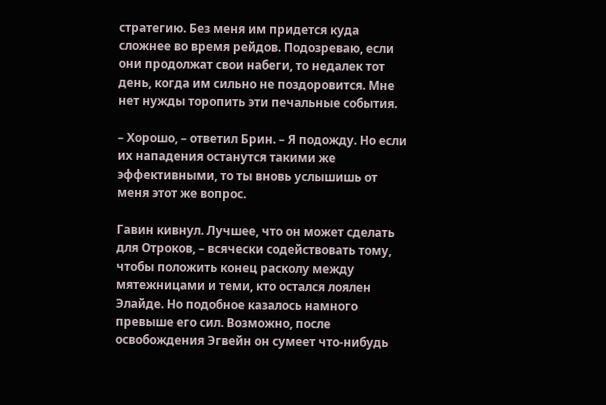стратегию. Без меня им придется куда сложнее во время рейдов. Подозреваю, если они продолжат свои набеги, то недалек тот день, когда им сильно не поздоровится. Мне нет нужды торопить эти печальные события.

– Хорошо, – ответил Брин. – Я подожду. Но если их нападения останутся такими же эффективными, то ты вновь услышишь от меня этот же вопрос.

Гавин кивнул. Лучшее, что он может сделать для Отроков, – всячески содействовать тому, чтобы положить конец расколу между мятежницами и теми, кто остался лоялен Элайде. Но подобное казалось намного превыше его сил. Возможно, после освобождения Эгвейн он сумеет что-нибудь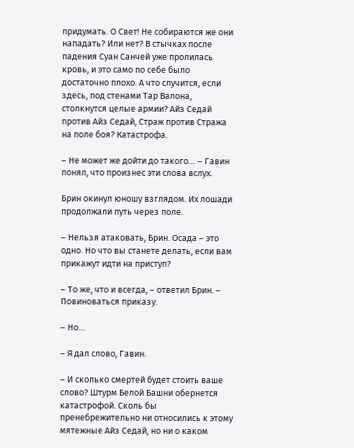придумать. О Свет! Не собираются же они нападать? Или нет? В стычках после падения Суан Санчей уже пролилась кровь, и это само по себе было достаточно плохо. А что случится, если здесь, под стенами Тар Валона, столкнутся целые армии? Айз Седай против Айз Седай, Страж против Стража на поле боя? Катастрофа.

– Не может же дойти до такого… – Гавин понял, что произнес эти слова вслух.

Брин окинул юношу взглядом. Их лошади продолжали путь через поле.

– Нельзя атаковать, Брин. Осада – это одно. Но что вы станете делать, если вам прикажут идти на приступ?

– То же, что и всегда, – ответил Брин. – Повиноваться приказу.

– Но…

– Я дал слово, Гавин.

– И сколько смертей будет стоить ваше слово? Штурм Белой Башни обернется катастрофой. Сколь бы пренебрежительно ни относились к этому мятежные Айз Седай, но ни о каком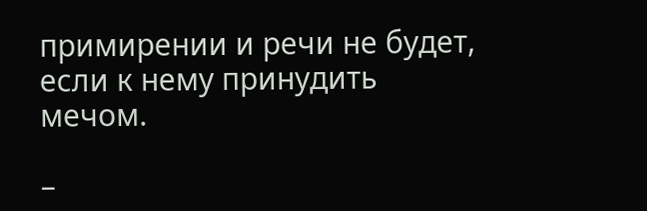примирении и речи не будет, если к нему принудить мечом.

–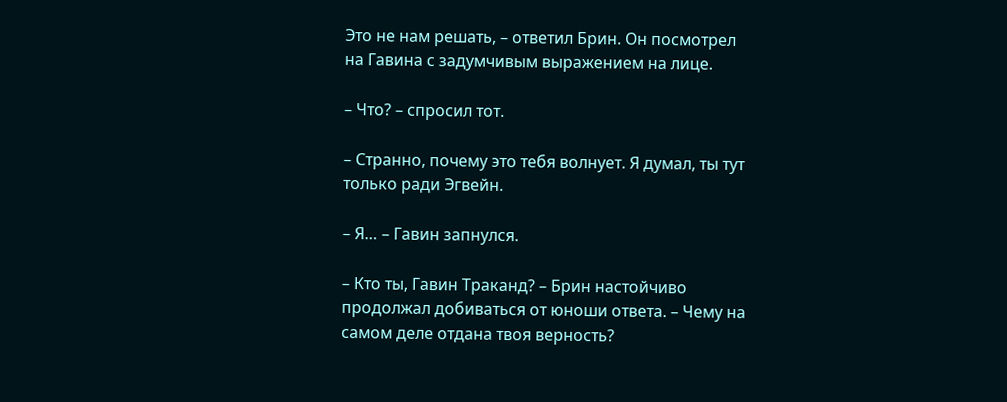Это не нам решать, – ответил Брин. Он посмотрел на Гавина с задумчивым выражением на лице.

– Что? – спросил тот.

– Странно, почему это тебя волнует. Я думал, ты тут только ради Эгвейн.

– Я… – Гавин запнулся.

– Кто ты, Гавин Траканд? – Брин настойчиво продолжал добиваться от юноши ответа. – Чему на самом деле отдана твоя верность?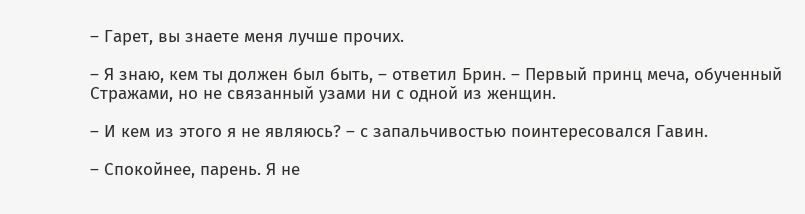– Гарет, вы знаете меня лучше прочих.

– Я знаю, кем ты должен был быть, – ответил Брин. – Первый принц меча, обученный Стражами, но не связанный узами ни с одной из женщин.

– И кем из этого я не являюсь? – с запальчивостью поинтересовался Гавин.

– Спокойнее, парень. Я не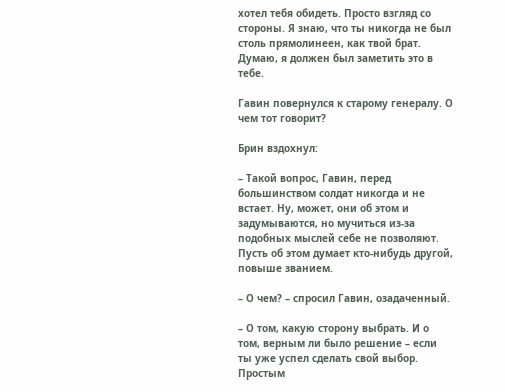хотел тебя обидеть. Просто взгляд со стороны. Я знаю, что ты никогда не был столь прямолинеен, как твой брат. Думаю, я должен был заметить это в тебе.

Гавин повернулся к старому генералу. О чем тот говорит?

Брин вздохнул:

– Такой вопрос, Гавин, перед большинством солдат никогда и не встает. Ну, может, они об этом и задумываются, но мучиться из-за подобных мыслей себе не позволяют. Пусть об этом думает кто-нибудь другой, повыше званием.

– О чем? – спросил Гавин, озадаченный.

– О том, какую сторону выбрать. И о том, верным ли было решение – если ты уже успел сделать свой выбор. Простым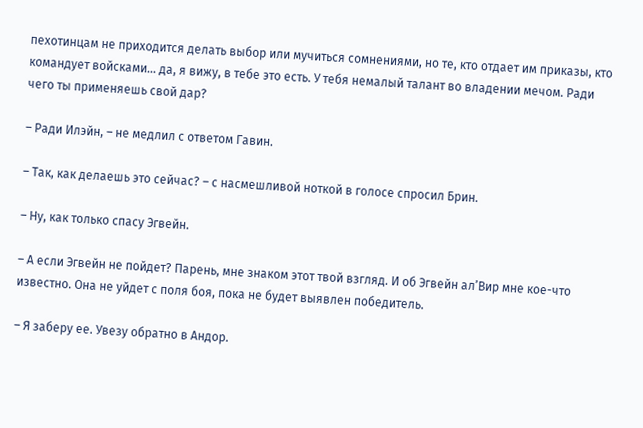пехотинцам не приходится делать выбор или мучиться сомнениями, но те, кто отдает им приказы, кто командует войсками… да, я вижу, в тебе это есть. У тебя немалый талант во владении мечом. Ради чего ты применяешь свой дар?

– Ради Илэйн, – не медлил с ответом Гавин.

– Так, как делаешь это сейчас? – с насмешливой ноткой в голосе спросил Брин.

– Ну, как только спасу Эгвейн.

– А если Эгвейн не пойдет? Парень, мне знаком этот твой взгляд. И об Эгвейн ал’Вир мне кое-что известно. Она не уйдет с поля боя, пока не будет выявлен победитель.

– Я заберу ее. Увезу обратно в Андор.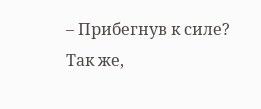– Прибегнув к силе? Так же,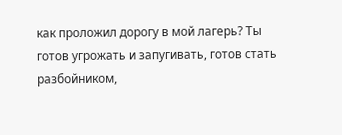как проложил дорогу в мой лагерь? Ты готов угрожать и запугивать, готов стать разбойником,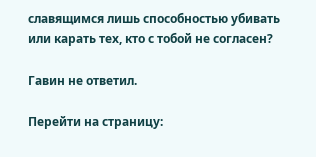славящимся лишь способностью убивать или карать тех, кто с тобой не согласен?

Гавин не ответил.

Перейти на страницу: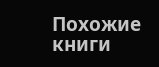Похожие книги